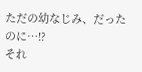ただの幼なじみ、だったのに…!?
それ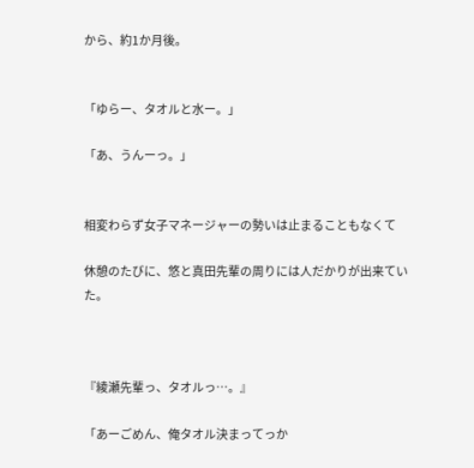から、約1か月後。


「ゆらー、タオルと水ー。」

「あ、うんーっ。」


相変わらず女子マネージャーの勢いは止まることもなくて

休憩のたびに、悠と真田先輩の周りには人だかりが出来ていた。



『綾瀬先輩っ、タオルっ…。』

「あーごめん、俺タオル決まってっか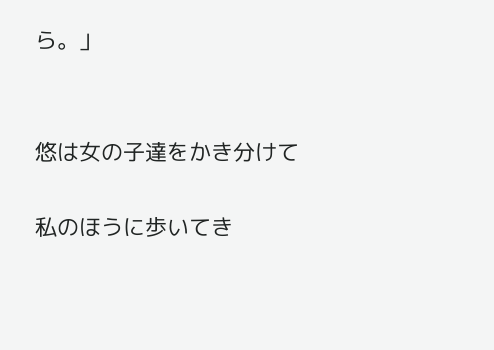ら。」


悠は女の子達をかき分けて

私のほうに歩いてき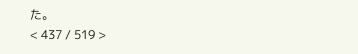た。
< 437 / 519 >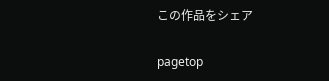この作品をシェア

pagetop